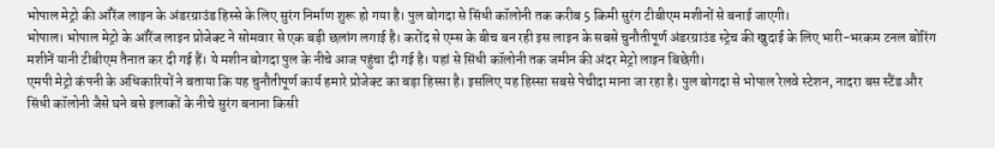भोपाल मेट्रो की ऑरेंज लाइन के अंडरग्राउंड हिस्से के लिए सुरंग निर्माण शुरू हो गया है। पुल बोगदा से सिंधी कॉलोनी तक करीब 5 किमी सुरंग टीबीएम मशीनों से बनाई जाएगी।
भोपाल। भोपाल मेट्रो के ऑरेंज लाइन प्रोजेक्ट ने सोमवार से एक बड़ी छलांग लगाई है। करोंद से एम्स के बीच बन रही इस लाइन के सबसे चुनौतीपूर्ण अंडरग्राउंड स्ट्रेच की खुदाई के लिए भारी-भरकम टनल बोरिंग मशीनें यानी टीबीएम तैनात कर दी गई हैं। ये मशीन बोगदा पुल के नीचे आज पहुंचा दी गई है। यहां से सिंधी कॉलोनी तक जमीन की अंदर मेट्रो लाइन बिछेगी।
एमपी मेट्रो कंपनी के अधिकारियों ने बताया कि यह चुनौतीपूर्ण कार्य हमारे प्रोजेक्ट का बड़ा हिस्सा है। इसलिए यह हिस्सा सबसे पेचीदा माना जा रहा है। पुल बोगदा से भोपाल रेलवे स्टेशन, नादरा बस स्टैंड और सिंधी कॉलोनी जैसे घने बसे इलाकों के नीचे सुरंग बनाना किसी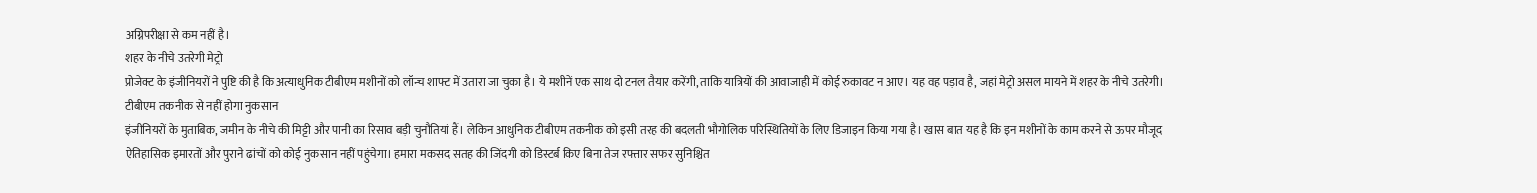अग्निपरीक्षा से कम नहीं है।
शहर के नीचे उतरेगी मेट्रो
प्रोजेक्ट के इंजीनियरों ने पुष्टि की है कि अत्याधुनिक टीबीएम मशीनों को लॉन्च शाफ्ट में उतारा जा चुका है। ये मशीनें एक साथ दो टनल तैयार करेंगी, ताकि यात्रियों की आवाजाही में कोई रुकावट न आए। यह वह पड़ाव है, जहां मेट्रो असल मायने में शहर के नीचे उतरेगी।
टीबीएम तकनीक से नहीं होगा नुकसान
इंजीनियरों के मुताबिक, जमीन के नीचे की मिट्टी और पानी का रिसाव बड़ी चुनौतियां हैं। लेकिन आधुनिक टीबीएम तकनीक को इसी तरह की बदलती भौगोलिक परिस्थितियों के लिए डिजाइन किया गया है। खास बात यह है कि इन मशीनों के काम करने से ऊपर मौजूद ऐतिहासिक इमारतों और पुराने ढांचों को कोई नुकसान नहीं पहुंचेगा। हमारा मकसद सतह की जिंदगी को डिस्टर्ब किए बिना तेज रफ्तार सफर सुनिश्चित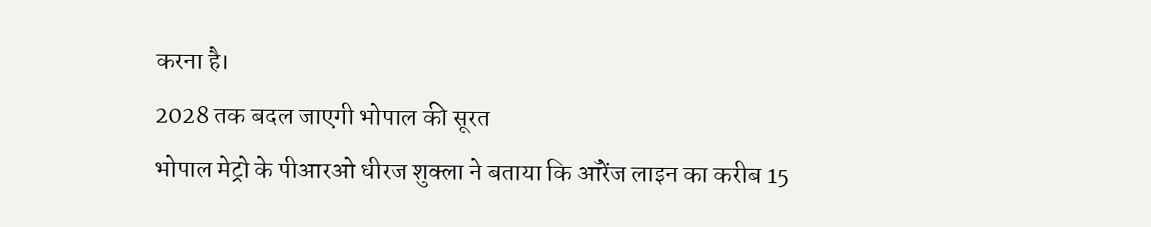करना है।
2028 तक बदल जाएगी भोपाल की सूरत
भोपाल मेट्रो के पीआरओ धीरज शुक्ला ने बताया कि ऑरेंज लाइन का करीब 15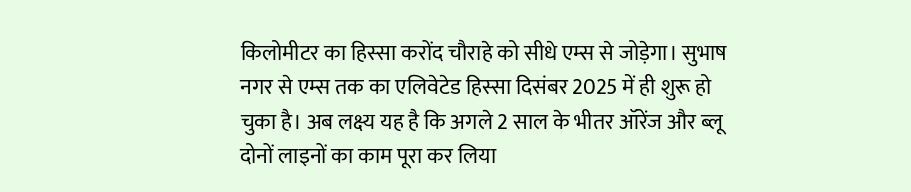किलोमीटर का हिस्सा करोंद चौराहे को सीधे एम्स से जोड़ेगा। सुभाष नगर से एम्स तक का एलिवेटेड हिस्सा दिसंबर 2025 में ही शुरू हो चुका है। अब लक्ष्य यह है कि अगले 2 साल के भीतर ऑरेंज और ब्लू दोनों लाइनों का काम पूरा कर लिया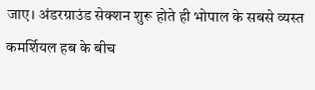जाए। अंडरग्राउंड सेक्शन शुरू होते ही भोपाल के सबसे व्यस्त कमर्शियल हब के बीच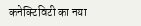कनेक्टिविटी का नया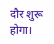दौर शुरू होगा।